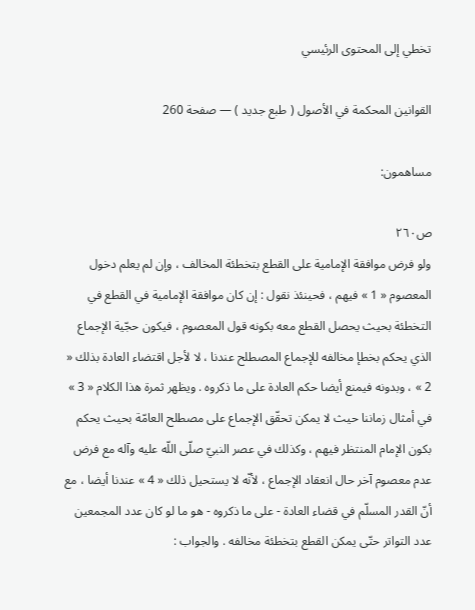تخطي إلى المحتوى الرئيسي

القوانين المحكمة في الأصول ( طبع جديد ) — صفحة 260

مساهمون:

ص٢٦٠
ولو فرض موافقة الإمامية على القطع بتخطئة المخالف ، وإن لم يعلم دخول المعصوم « 1 » فيهم ، فحينئذ نقول : إن كان موافقة الإمامية في القطع في التخطئة بحيث يحصل القطع معه بكونه قول المعصوم ، فيكون حجّية الإجماع الذي يحكم بخطإ مخالفه للإجماع المصطلح عندنا ، لا لأجل اقتضاء العادة بذلك « 2 » ، وبدونه فيمنع أيضا حكم العادة على ما ذكروه . ويظهر ثمرة هذا الكلام « 3 » في أمثال زماننا حيث لا يمكن تحقّق الإجماع على مصطلح العامّة بحيث يحكم بكون الإمام المنتظر فيهم ، وكذلك في عصر النبيّ صلّى اللّه عليه وآله مع فرض عدم معصوم آخر حال انعقاد الإجماع ، لأنّه لا يستحيل ذلك « 4 » عندنا أيضا ، مع أنّ القدر المسلّم في قضاء العادة - على ما ذكروه - هو ما لو كان عدد المجمعين عدد التواتر حتّى يمكن القطع بتخطئة مخالفه . والجواب :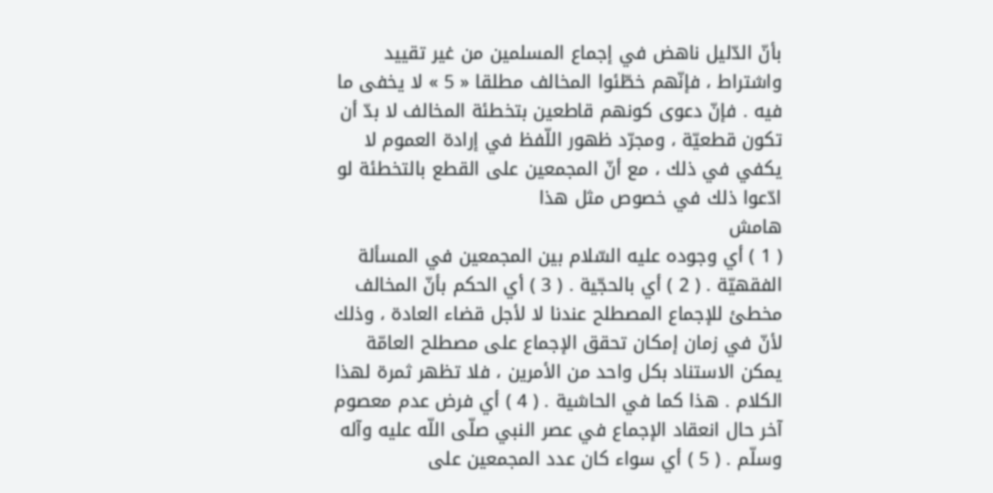بأنّ الدّليل ناهض في إجماع المسلمين من غير تقييد واشتراط ، فإنّهم خطّئوا المخالف مطلقا « 5 » لا يخفى ما فيه . فإنّ دعوى كونهم قاطعين بتخطئة المخالف لا بدّ أن تكون قطعيّة ، ومجرّد ظهور اللّفظ في إرادة العموم لا يكفي في ذلك ، مع أنّ المجمعين على القطع بالتخطئة لو ادّعوا ذلك في خصوص مثل هذا
هامش
( 1 ) أي وجوده عليه السّلام بين المجمعين في المسألة الفقهيّة . ( 2 ) أي بالحجّية . ( 3 ) أي الحكم بأنّ المخالف مخطئ للإجماع المصطلح عندنا لا لأجل قضاء العادة ، وذلك لأنّ في زمان إمكان تحقق الإجماع على مصطلح العامّة يمكن الاستناد بكل واحد من الأمرين ، فلا تظهر ثمرة لهذا الكلام . هذا كما في الحاشية . ( 4 ) أي فرض عدم معصوم آخر حال انعقاد الإجماع في عصر النبي صلّى اللّه عليه وآله وسلّم . ( 5 ) أي سواء كان عدد المجمعين على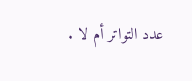عدد التواتر أم لا .